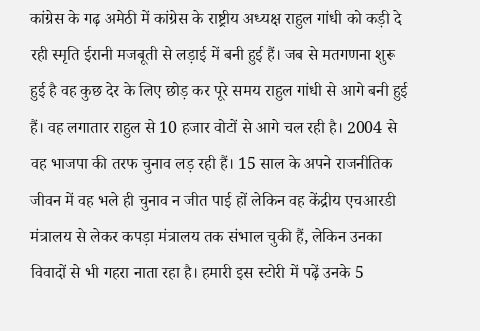कांग्रेस के गढ़ अमेठी में कांग्रेस के राष्ट्रीय अध्यक्ष राहुल गांधी को कड़ी दे रही स्मृति ईरानी मजबूती से लड़ाई में बनी हुई हैं। जब से मतगणना शुरू हुई है वह कुछ देर के लिए छोड़ कर पूरे समय राहुल गांधी से आगे बनी हुई हैं। वह लगातार राहुल से 10 हजार वोटों से आगे चल रही है। 2004 से वह भाजपा की तरफ चुनाव लड़ रही हैं। 15 साल के अपने राजनीतिक जीवन में वह भले ही चुनाव न जीत पाई हों लेकिन वह केंद्रीय एचआरडी मंत्रालय से लेकर कपड़ा मंत्रालय तक संभाल चुकी हैं, लेकिन उनका विवादों से भी गहरा नाता रहा है। हमारी इस स्टोरी में पढ़ें उनके 5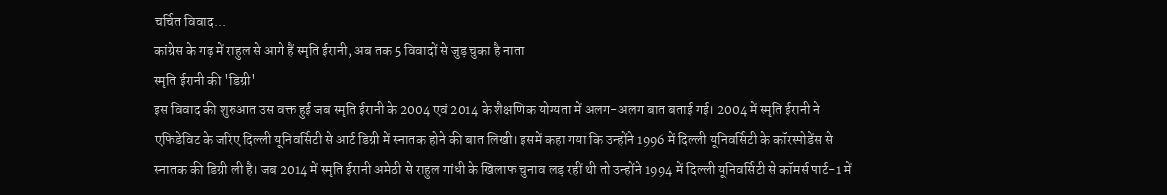चर्चित विवाद...
कांग्रेस के गढ़ में राहुल से आगे हैं स्मृति ईरानी, अब तक 5 विवादों से जुड़ चुका है नाता
स्मृति ईरानी की 'डिग्री'
इस विवाद की शुरुआत उस वक्त हुई जब स्मृति ईरानी के 2004 एवं 2014 के शैक्षणिक योग्यता में अलग-अलग बात बताई गई। 2004 में स्मृति ईरानी ने एफिडेविट के जरिए दिल्ली यूनिवर्सिटी से आर्ट डिग्री में स्नातक होने की बात लिखी। इसमें कहा गया कि उन्होंने 1996 में दिल्ली यूनिवर्सिटी के कॉरस्पोडेंस से स्नातक की डिग्री ली है। जब 2014 में स्मृति ईरानी अमेठी से राहुल गांधी के खिलाफ चुनाव लड़ रहीं थी तो उन्होंने 1994 में दिल्ली यूनिवर्सिटी से कॉमर्स पार्ट-1 में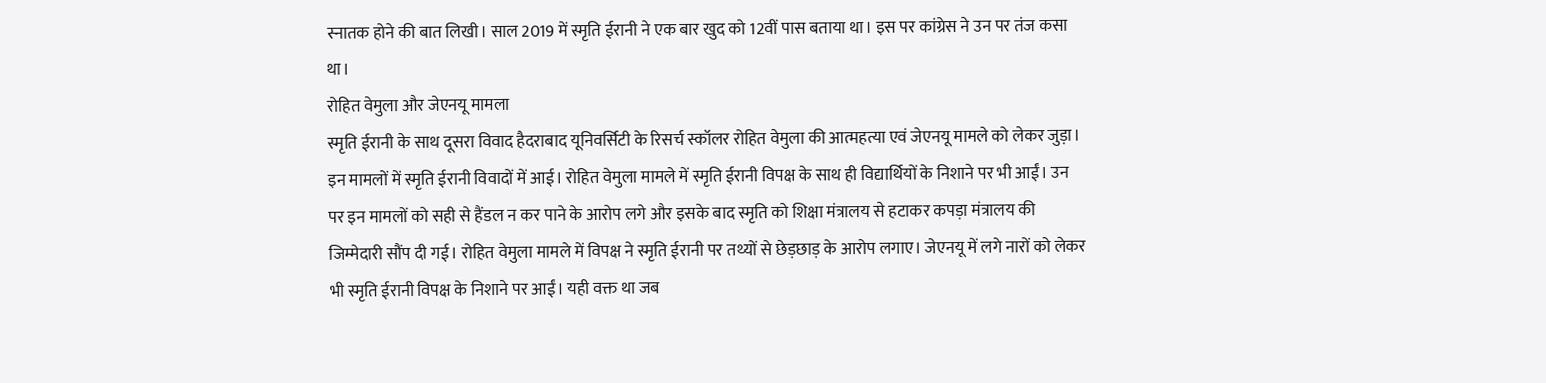स्नातक होने की बात लिखी। साल 2019 में स्मृति ईरानी ने एक बार खुद को 12वीं पास बताया था। इस पर कांग्रेस ने उन पर तंज कसा था।
रोहित वेमुला और जेएनयू मामला
स्मृति ईरानी के साथ दूसरा विवाद हैदराबाद यूनिवर्सिटी के रिसर्च स्कॉलर रोहित वेमुला की आत्महत्या एवं जेएनयू मामले को लेकर जुड़ा। इन मामलों में स्मृति ईरानी विवादों में आई। रोहित वेमुला मामले में स्मृति ईरानी विपक्ष के साथ ही विद्यार्थियों के निशाने पर भी आईं। उन पर इन मामलों को सही से हैंडल न कर पाने के आरोप लगे और इसके बाद स्मृति को शिक्षा मंत्रालय से हटाकर कपड़ा मंत्रालय की जिम्मेदारी सौंप दी गई। रोहित वेमुला मामले में विपक्ष ने स्मृति ईरानी पर तथ्यों से छेड़छाड़ के आरोप लगाए। जेएनयू में लगे नारों को लेकर भी स्मृति ईरानी विपक्ष के निशाने पर आईं। यही वक्त था जब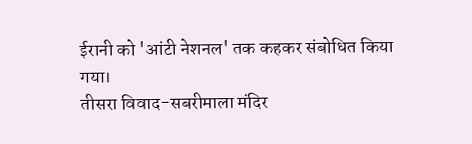ईरानी को 'आंटी नेशनल' तक कहकर संबोधित किया गया।
तीसरा विवाद-सबरीमाला मंदिर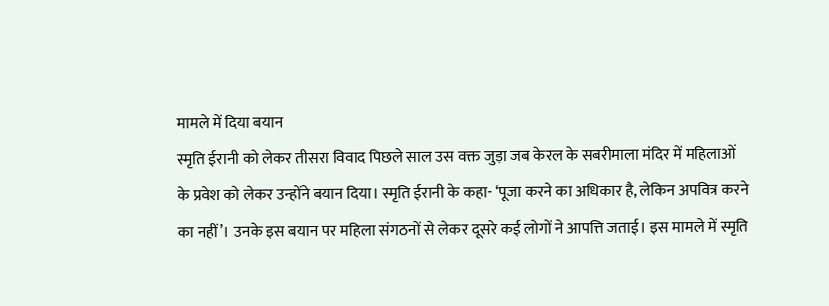मामले में दिया बयान
स्मृति ईरानी को लेकर तीसरा विवाद पिछले साल उस वक्त जुड़ा जब केरल के सबरीमाला मंदिर में महिलाओं के प्रवेश को लेकर उन्होंने बयान दिया। स्मृति ईरानी के कहा- ‘पूजा करने का अधिकार है, लेकिन अपवित्र करने का नहीं’। उनके इस बयान पर महिला संगठनों से लेकर दूसरे कई लोगों ने आपत्ति जताई। इस मामले में स्मृति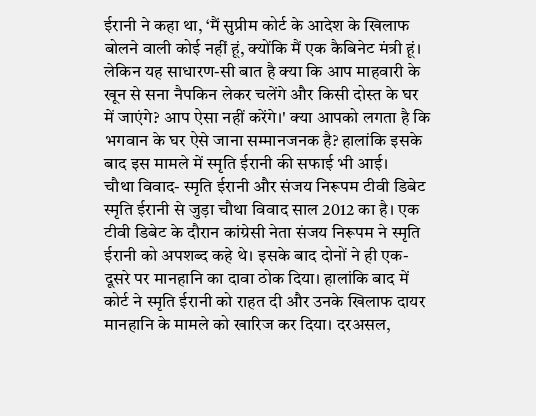ईरानी ने कहा था, ‘मैं सुप्रीम कोर्ट के आदेश के खिलाफ बोलने वाली कोई नहीं हूं, क्योंकि मैं एक कैबिनेट मंत्री हूं। लेकिन यह साधारण-सी बात है क्या कि आप माहवारी के खून से सना नैपकिन लेकर चलेंगे और किसी दोस्त के घर में जाएंगे? आप ऐसा नहीं करेंगे।' क्या आपको लगता है कि भगवान के घर ऐसे जाना सम्मानजनक है? हालांकि इसके बाद इस मामले में स्मृति ईरानी की सफाई भी आई।
चौथा विवाद- स्मृति ईरानी और संजय निरूपम टीवी डिबेट
स्मृति ईरानी से जुड़ा चौथा विवाद साल 2012 का है। एक टीवी डिबेट के दौरान कांग्रेसी नेता संजय निरूपम ने स्मृति ईरानी को अपशब्द कहे थे। इसके बाद दोनों ने ही एक-दूसरे पर मानहानि का दावा ठोक दिया। हालांकि बाद में कोर्ट ने स्मृति ईरानी को राहत दी और उनके खिलाफ दायर मानहानि के मामले को खारिज कर दिया। दरअसल,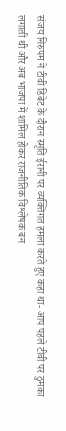संजय निरुपम ने टीवी डिबेट के दौरान स्मृति ईरानी पर व्यक्तिगत हमला करते हुए कहा था- आप पहले टीवी पर ठुमका लगाती थी और अब भाजपा में शामिल होकर राजनीतिक विश्लेषक बन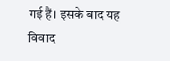गई हैं। इसके बाद यह विवाद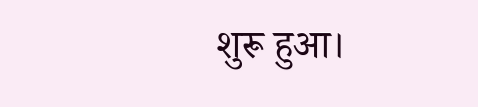शुरू हुआ।